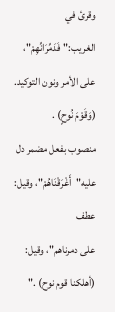وقرئ في الغريب:"فَدَمِّرَانِّهِمْ"، على الأمر ونون التوكيد.
(وَقَوْمَ نُوحٍ) .
منصوب بفعل مضمر دل عليه"أَغْرَقْنَاهُمْ"، وقيل: عطف
على دمرناهم"، وقيل: (أهلكنا قوم نوح) ."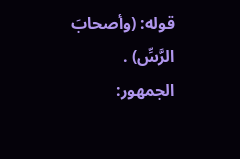قوله: (وأصحابَ الرَّسِّ) .
الجمهور: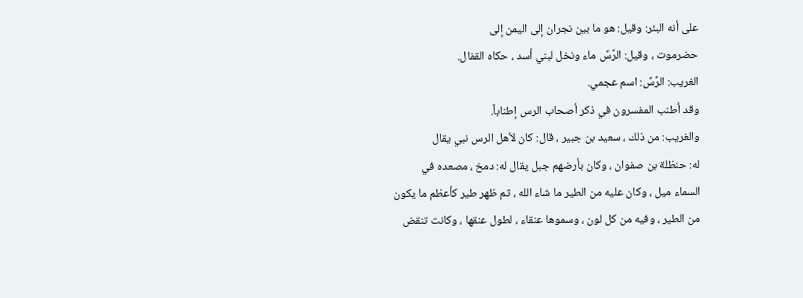على أنه البئر: وقيل: هو ما بين نجران إلى اليمن إلى
حضرموت ، وقيل: الرَّسِّ ماء ونخل لبني أسد ، حكاه القفال.
الغريب: الرَّسِّ: اسم عجمي.
وقد أطنب المفسرون في ذكر أصحاب الرس إطناباً.
والغريب: من ذلك ، سعيد بن جبير ، قال: كان لأهل الرس نبي يقال
له: حنظلة بن صفوان ، وكان بأرضهم جبل يقال له: دمخ ، مصعده في
السماء ميل ، وكان عليه من الطير ما شاء الله ، ثم ظهر طير كأعظم ما يكون
من الطير ، وفيه من كل لون ، وسموها عنقاء ، لطول عنقها ، وكانت تنقض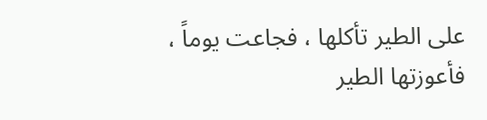على الطير تأكلها ، فجاعت يوماً ، فأعوزتها الطير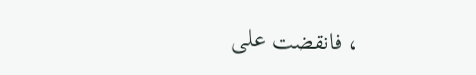، فانقضت على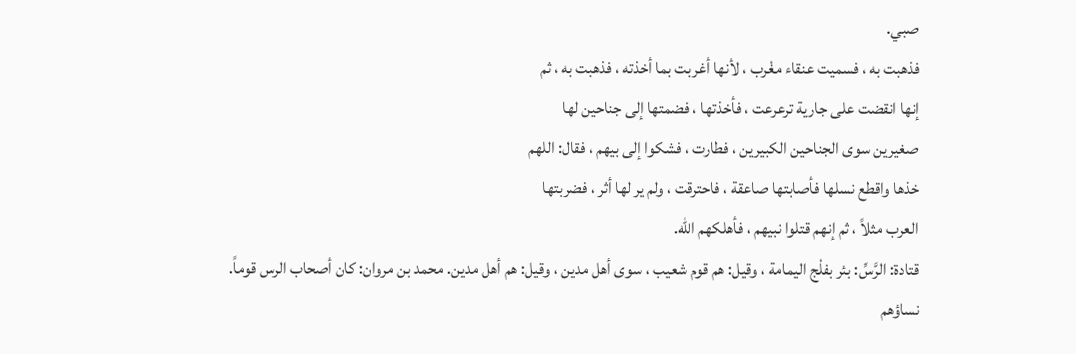صبي.
فذهبت به ، فسميت عنقاء مغْرب ، لأنها أغربت بما أخذته ، فذهبت به ، ثم
إنها انقضت على جارية ترعرعت ، فأخذتها ، فضمتها إلى جناحين لها
صغيرين سوى الجناحين الكبيرين ، فطارت ، فشكوا إلى بيهم ، فقال: اللهم
خذها واقطع نسلها فأصابتها صاعقة ، فاحترقت ، ولم ير لها أثر ، فضربتها
العرب مثلاً ، ثم إنهم قتلوا نبيهم ، فأهلكهم الله.
قتادة: الرَّسِّ: بئر بفلْج اليمامة ، وقيل: هم قوم شعيب ، سوى أهل مدين ، وقيل: هم أهل مدين. محمد بن مروان: كان أصحاب الرس قوماً.
نساؤهم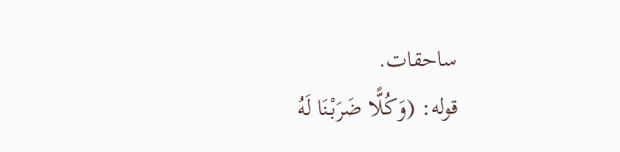ساحقات.
قوله: (وَكُلًّا ضَرَبْنَا لَهُ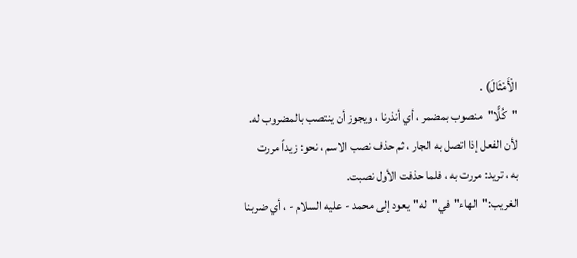الْأَمْثَالَ) .
"كُلًّا"منصوب بمضمر ، أي أنذرنا ، ويجوز أن ينتصب بالمضروب له.
لأن الفعل إذا اتصل به الجار ، ثم حذف نصب الاسم ، نحو: زيداً مررت
به ، تريد: مررت به ، فلما حذفت الأول نصبت.
الغريب:"الهاء"في"له"يعود إلى محمد - عليه السلام - ، أي ضربنا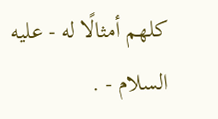كلهم أمثالًا له - عليه السلام - .